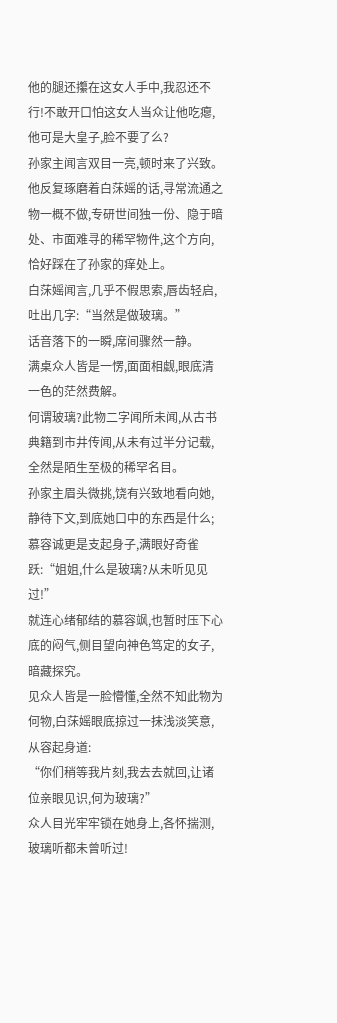他的腿还攥在这女人手中,我忍还不行!不敢开口怕这女人当众让他吃瘪,他可是大皇子,脸不要了么?
孙家主闻言双目一亮,顿时来了兴致。
他反复琢磨着白莯媱的话,寻常流通之物一概不做,专研世间独一份、隐于暗处、市面难寻的稀罕物件,这个方向,恰好踩在了孙家的痒处上。
白莯媱闻言,几乎不假思索,唇齿轻启,吐出几字:“当然是做玻璃。”
话音落下的一瞬,席间骤然一静。
满桌众人皆是一愣,面面相觑,眼底清一色的茫然费解。
何谓玻璃?此物二字闻所未闻,从古书典籍到市井传闻,从未有过半分记载,全然是陌生至极的稀罕名目。
孙家主眉头微挑,饶有兴致地看向她,静待下文,到底她口中的东西是什么;
慕容诚更是支起身子,满眼好奇雀跃:“姐姐,什么是玻璃?从未听见见过!”
就连心绪郁结的慕容飒,也暂时压下心底的闷气,侧目望向神色笃定的女子,暗藏探究。
见众人皆是一脸懵懂,全然不知此物为何物,白莯媱眼底掠过一抹浅淡笑意,从容起身道:
“你们稍等我片刻,我去去就回,让诸位亲眼见识,何为玻璃?”
众人目光牢牢锁在她身上,各怀揣测,玻璃听都未曾听过!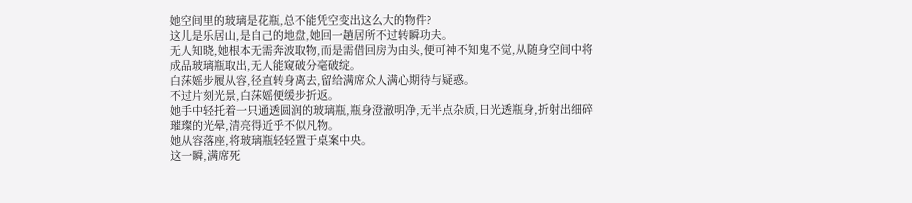她空间里的玻璃是花瓶,总不能凭空变出这么大的物件?
这儿是乐居山,是自己的地盘,她回一趟居所不过转瞬功夫。
无人知晓,她根本无需奔波取物,而是需借回房为由头,便可神不知鬼不觉,从随身空间中将成品玻璃瓶取出,无人能窥破分毫破绽。
白莯媱步履从容,径直转身离去,留给满席众人满心期待与疑惑。
不过片刻光景,白莯媱便缓步折返。
她手中轻托着一只通透圆润的玻璃瓶,瓶身澄澈明净,无半点杂质,日光透瓶身,折射出细碎璀璨的光晕,清亮得近乎不似凡物。
她从容落座,将玻璃瓶轻轻置于桌案中央。
这一瞬,满席死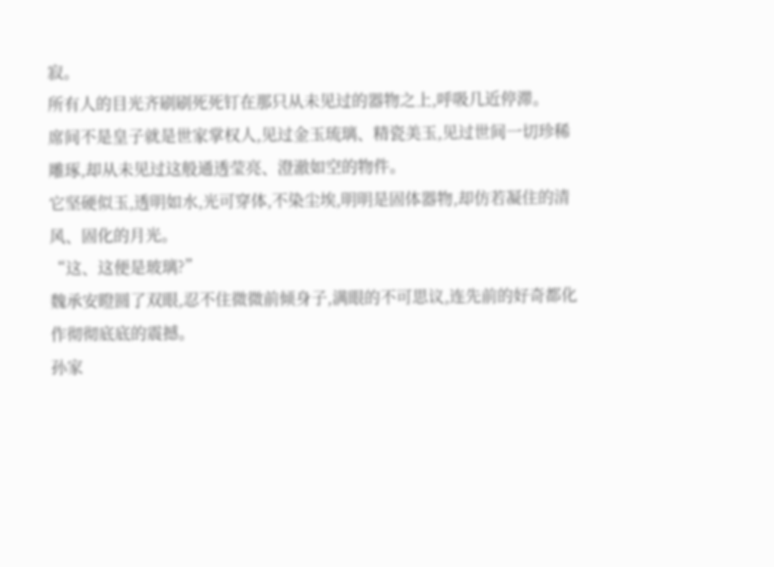寂。
所有人的目光齐刷刷死死钉在那只从未见过的器物之上,呼吸几近停滞。
席间不是皇子就是世家掌权人,见过金玉琉璃、精瓷美玉,见过世间一切珍稀雕琢,却从未见过这般通透莹亮、澄澈如空的物件。
它坚硬似玉,透明如水,光可穿体,不染尘埃,明明是固体器物,却仿若凝住的清风、固化的月光。
“这、这便是玻璃?”
魏承安瞪圆了双眼,忍不住微微前倾身子,满眼的不可思议,连先前的好奇都化作彻彻底底的震撼。
孙家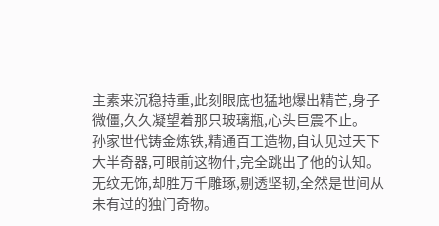主素来沉稳持重,此刻眼底也猛地爆出精芒,身子微僵,久久凝望着那只玻璃瓶,心头巨震不止。
孙家世代铸金炼铁,精通百工造物,自认见过天下大半奇器,可眼前这物什,完全跳出了他的认知。
无纹无饰,却胜万千雕琢,剔透坚韧,全然是世间从未有过的独门奇物。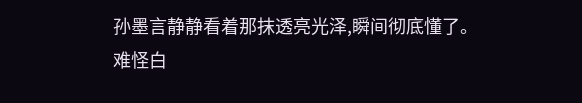孙墨言静静看着那抹透亮光泽,瞬间彻底懂了。
难怪白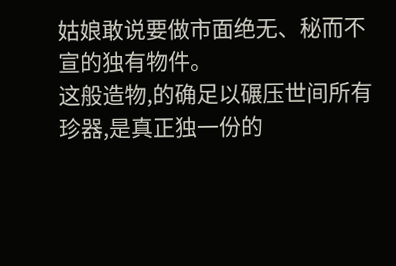姑娘敢说要做市面绝无、秘而不宣的独有物件。
这般造物,的确足以碾压世间所有珍器,是真正独一份的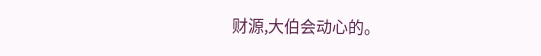财源,大伯会动心的。